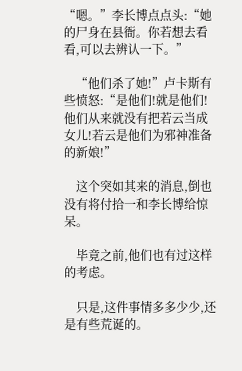“嗯。”李长博点点头:“她的尸身在县衙。你若想去看看,可以去辨认一下。”

    “他们杀了她!”卢卡斯有些愤怒:“是他们!就是他们!他们从来就没有把若云当成女儿!若云是他们为邪神准备的新娘!”

    这个突如其来的消息,倒也没有将付拾一和李长博给惊呆。

    毕竟之前,他们也有过这样的考虑。

    只是,这件事情多多少少,还是有些荒诞的。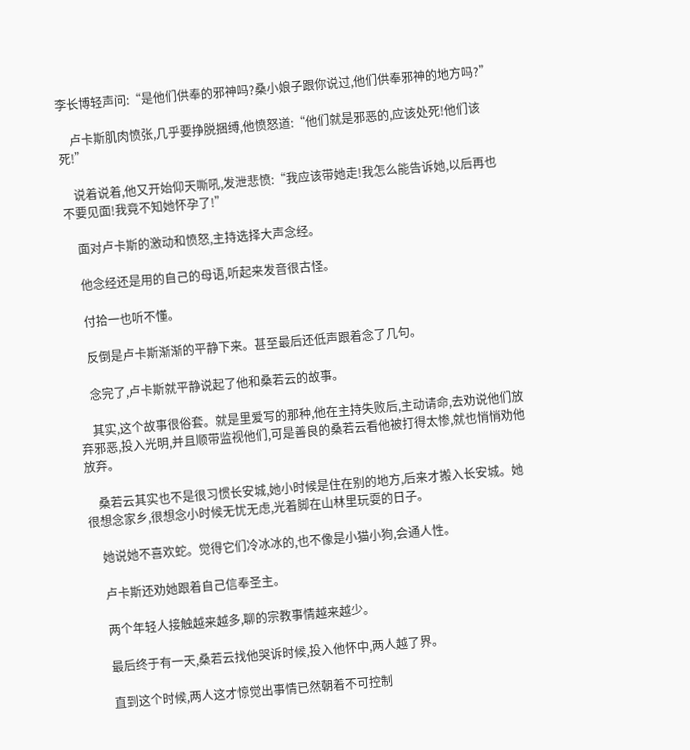李长博轻声问:“是他们供奉的邪神吗?桑小娘子跟你说过,他们供奉邪神的地方吗?”

    卢卡斯肌肉愤张,几乎要挣脱捆缚,他愤怒道:“他们就是邪恶的,应该处死!他们该死!”

    说着说着,他又开始仰天嘶吼,发泄悲愤:“我应该带她走!我怎么能告诉她,以后再也不要见面!我竟不知她怀孕了!”

    面对卢卡斯的激动和愤怒,主持选择大声念经。

    他念经还是用的自己的母语,听起来发音很古怪。

    付拾一也听不懂。

    反倒是卢卡斯渐渐的平静下来。甚至最后还低声跟着念了几句。

    念完了,卢卡斯就平静说起了他和桑若云的故事。

    其实,这个故事很俗套。就是里爱写的那种,他在主持失败后,主动请命,去劝说他们放弃邪恶,投入光明,并且顺带监视他们,可是善良的桑若云看他被打得太惨,就也悄悄劝他放弃。

    桑若云其实也不是很习惯长安城,她小时候是住在别的地方,后来才搬入长安城。她很想念家乡,很想念小时候无忧无虑,光着脚在山林里玩耍的日子。

    她说她不喜欢蛇。觉得它们冷冰冰的,也不像是小猫小狗,会通人性。

    卢卡斯还劝她跟着自己信奉圣主。

    两个年轻人接触越来越多,聊的宗教事情越来越少。

    最后终于有一天,桑若云找他哭诉时候,投入他怀中,两人越了界。

    直到这个时候,两人这才惊觉出事情已然朝着不可控制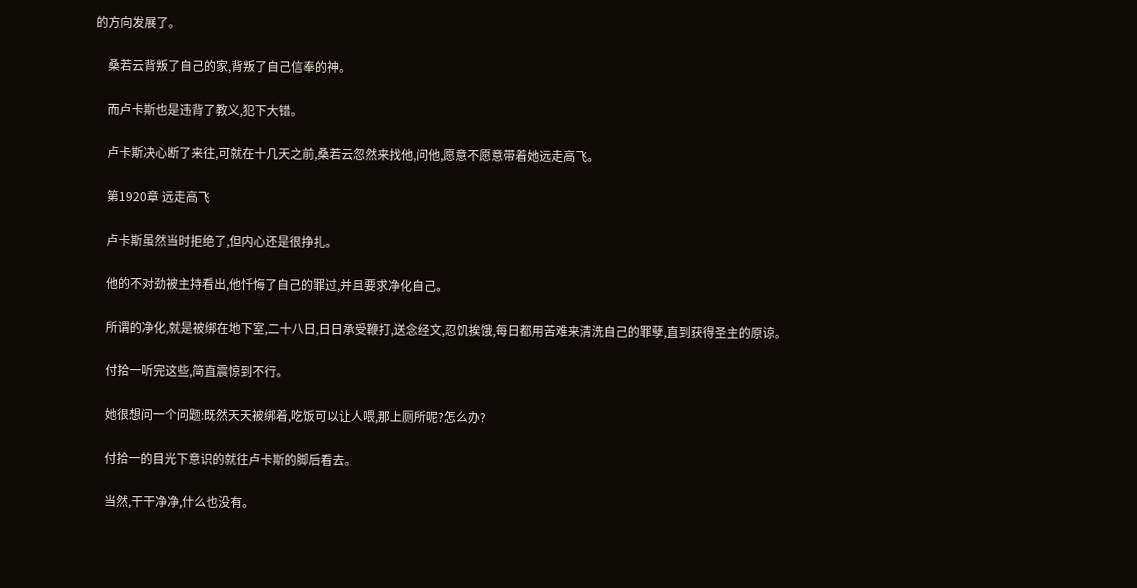的方向发展了。

    桑若云背叛了自己的家,背叛了自己信奉的神。

    而卢卡斯也是违背了教义,犯下大错。

    卢卡斯决心断了来往,可就在十几天之前,桑若云忽然来找他,问他,愿意不愿意带着她远走高飞。

    第1920章 远走高飞

    卢卡斯虽然当时拒绝了,但内心还是很挣扎。

    他的不对劲被主持看出,他忏悔了自己的罪过,并且要求净化自己。

    所谓的净化,就是被绑在地下室,二十八日,日日承受鞭打,送念经文,忍饥挨饿,每日都用苦难来清洗自己的罪孽,直到获得圣主的原谅。

    付拾一听完这些,简直震惊到不行。

    她很想问一个问题:既然天天被绑着,吃饭可以让人喂,那上厕所呢?怎么办?

    付拾一的目光下意识的就往卢卡斯的脚后看去。

    当然,干干净净,什么也没有。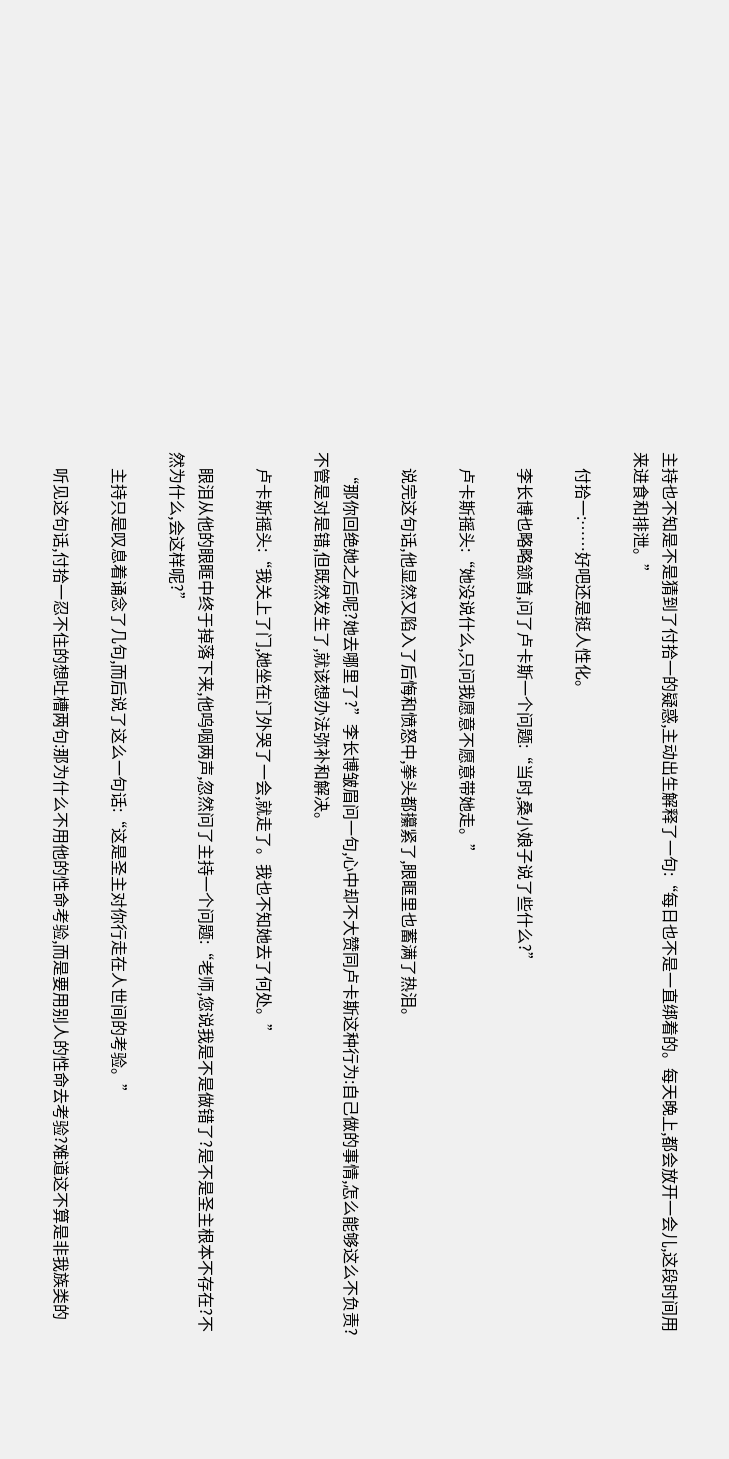主持也不知是不是猜到了付拾一的疑惑,主动出生解释了一句:“每日也不是一直绑着的。每天晚上,都会放开一会儿,这段时间用来进食和排泄。”

    付拾一:……好吧还是挺人性化。

    李长博也略略颔首,问了卢卡斯一个问题:“当时,桑小娘子说了些什么?”

    卢卡斯摇头:“她没说什么,只问我愿意不愿意带她走。”

    说完这句话,他显然又陷入了后悔和愤怒中,拳头都攥紧了,眼眶里也蓄满了热泪。

    “那你回绝她之后呢?她去哪里了?”李长博皱眉问一句,心中却不大赞同卢卡斯这种行为:自己做的事情,怎么能够这么不负责?不管是对是错,但既然发生了,就该想办法弥补和解决。

    卢卡斯摇头:“我关上了门,她坐在门外哭了一会,就走了。我也不知她去了何处。”

    眼泪从他的眼眶中终于掉落下来,他呜咽两声,忽然问了主持一个问题:“老师,您说我是不是做错了?是不是圣主根本不存在?不然为什么,会这样呢?”

    主持只是叹息着诵念了几句,而后说了这么一句话:“这是圣主对你行走在人世间的考验。”

    听见这句话,付拾一忍不住的想吐槽两句:那为什么不用他的性命考验,而是要用别人的性命去考验?难道这不算是非我族类的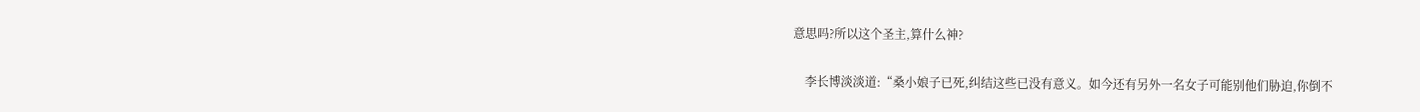意思吗?所以这个圣主,算什么神?

    李长博淡淡道:“桑小娘子已死,纠结这些已没有意义。如今还有另外一名女子可能别他们胁迫,你倒不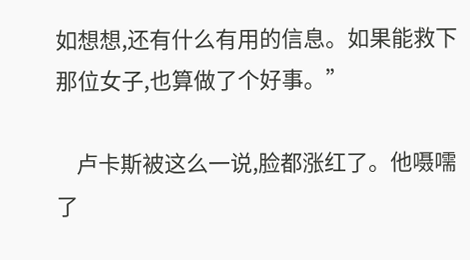如想想,还有什么有用的信息。如果能救下那位女子,也算做了个好事。”

    卢卡斯被这么一说,脸都涨红了。他嗫嚅了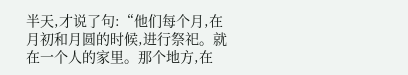半天,才说了句:“他们每个月,在月初和月圆的时候,进行祭祀。就在一个人的家里。那个地方,在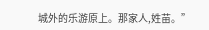城外的乐游原上。那家人,姓苗。”